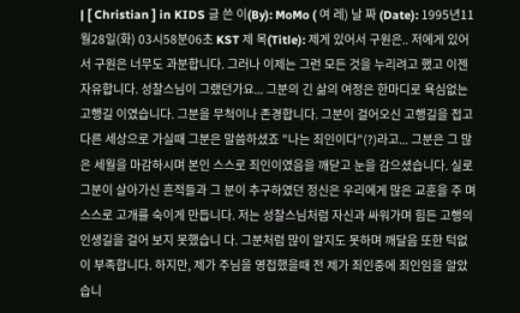| [ Christian ] in KIDS 글 쓴 이(By): MoMo ( 여 레) 날 짜 (Date): 1995년11월28일(화) 03시58분06초 KST 제 목(Title): 제게 있어서 구원은.. 저에게 있어서 구원은 너무도 과분합니다. 그러나 이제는 그런 모든 것을 누리려고 했고 이젠 자유합니다. 성찰스님이 그랬던가요... 그분의 긴 삶의 여정은 한마디로 욕심없는 고행길 이였습니다. 그분을 무척이나 존경합니다. 그분이 걸어오신 고행길을 접고 다른 세상으로 가실때 그분은 말씀하셨죠 "나는 죄인이다"(?)라고... 그분은 그 많은 세월을 마감하시며 본인 스스로 죄인이였음을 깨닫고 눈을 감으셨습니다. 실로 그분이 살아가신 흔적들과 그 분이 추구하였던 정신은 우리에게 많은 교훈을 주 며 스스로 고개를 숙이게 만듭니다. 저는 성찰스님처럼 자신과 싸워가며 힘든 고행의 인생길을 걸어 보지 못했습니 다. 그분처럼 많이 알지도 못하며 깨달음 또한 턱없이 부족합니다. 하지만, 제가 주님을 영접했을때 전 제가 죄인중에 죄인임을 알았습니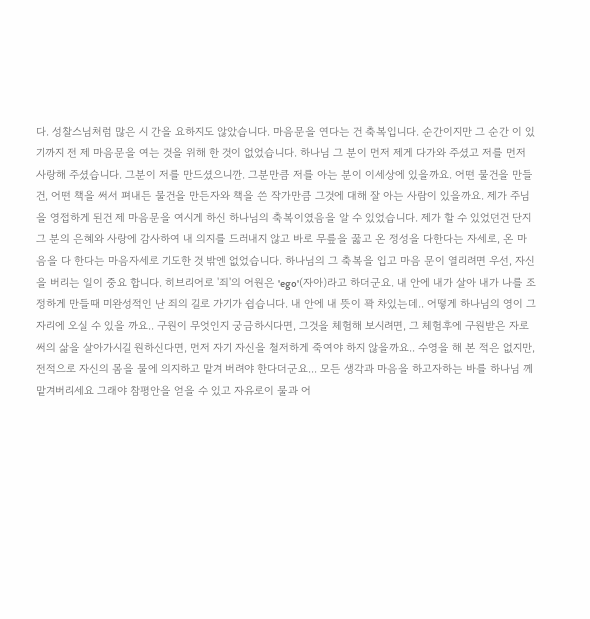다. 성찰스님처럼 많은 시 간을 요하지도 않았습니다. 마음문을 연다는 건 축복입니다. 순간이지만 그 순간 이 있기까지 전 제 마음문을 여는 것을 위해 한 것이 없었습니다. 하나님 그 분이 먼저 제게 다가와 주셨고 저를 먼저 사랑해 주셨습니다. 그분이 저를 만드셨으니깐. 그분만큼 저를 아는 분이 이세상에 있을까요. 어떤 물건을 만들건, 어떤 책을 써서 펴내든 물건을 만든자와 책을 쓴 작가만큼 그것에 대해 잘 아는 사람이 있을까요. 제가 주님을 영접하게 된건 제 마음문을 여시게 하신 하나님의 축복이였음을 알 수 있었습니다. 제가 할 수 있었던건 단지 그 분의 은혜와 사랑에 감사하여 내 의지를 드러내지 않고 바로 무릎을 꿇고 온 정성을 다한다는 자세로, 온 마음을 다 한다는 마음자세로 기도한 것 밖엔 없었습니다. 하나님의 그 축복을 입고 마음 문이 열리려면 우선, 자신을 버리는 일이 중요 합니다. 히브리어로 '죄'의 어원은 'ego'(자아)라고 하더군요. 내 안에 내가 살아 내가 나를 조정하게 만들때 미완성적인 난 죄의 길로 가기가 쉽습니다. 내 안에 내 뜻이 꽉 차있는데.. 어떻게 하나님의 영이 그 자리에 오실 수 있을 까요.. 구원이 무엇인지 궁금하시다면, 그것을 체험해 보시려면, 그 체험후에 구원받은 자로써의 삶을 살아가시길 원하신다면, 먼저 자기 자신을 철저하게 죽여야 하지 않을까요.. 수영을 해 본 적은 없지만, 전적으로 자신의 몸을 물에 의지하고 맡겨 버려야 한다더군요... 모든 생각과 마음을 하고자하는 바를 하나님 께 맡겨버리세요 그래야 참평안을 얻을 수 있고 자유로이 물과 어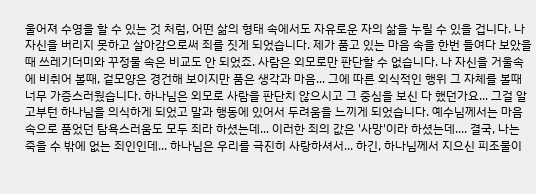울어져 수영을 할 수 있는 것 처럼, 어떤 삶의 형태 속에서도 자유로운 자의 삶을 누릴 수 있을 겁니다. 나 자신을 버리지 못하고 살아감으로써 죄를 짓게 되었습니다. 제가 품고 있는 마음 속을 한번 들여다 보았을때 쓰레기더미와 꾸정물 속은 비교도 안 되었죠. 사람은 외모로만 판단할 수 없습니다. 나 자신을 거울속에 비취어 볼때, 겉모양은 경건해 보이지만 품은 생각과 마음... 그에 따른 외식적인 행위 그 자체를 볼때 너무 가증스러웠습니다. 하나님은 외모로 사람을 판단치 않으시고 그 중심을 보신 다 했던가요... 그걸 알고부턴 하나님을 의식하게 되었고 말과 행동에 있어서 두려움을 느끼게 되었습니다. 예수님께서는 마음속으로 품었던 탐욕스러움도 모두 죄라 하셨는데... 이러한 죄의 값은 '사망'이라 하셨는데.... 결국, 나는 죽을 수 밖에 없는 죄인인데... 하나님은 우리를 극진히 사랑하셔서... 하긴, 하나님께서 지으신 피조물이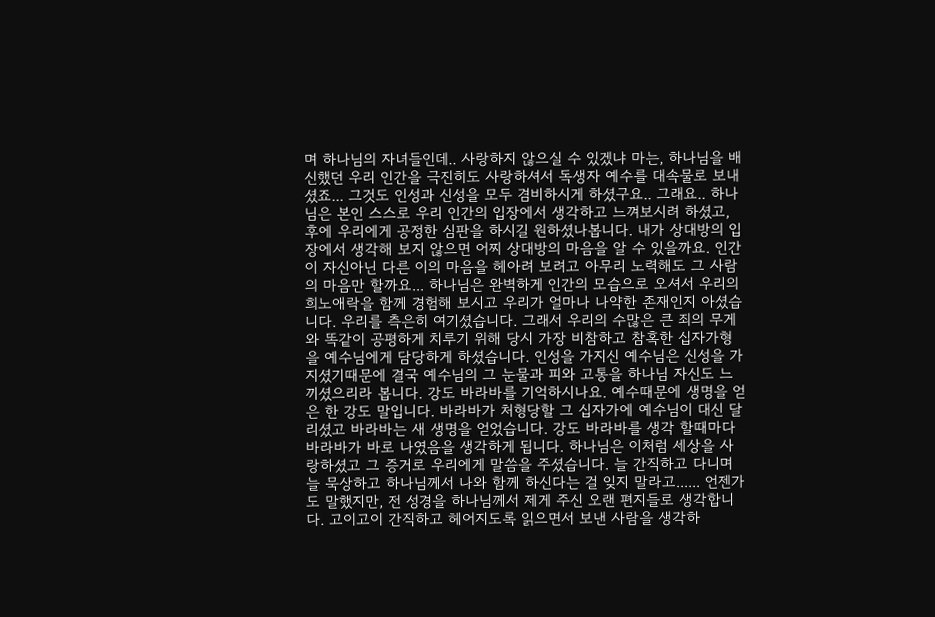며 하나님의 자녀들인데.. 사랑하지 않으실 수 있겠냐 마는, 하나님을 배신했던 우리 인간을 극진히도 사랑하셔서 독생자 예수를 대속물로 보내셨죠... 그것도 인성과 신성을 모두 겸비하시게 하셨구요.. 그래요.. 하나님은 본인 스스로 우리 인간의 입장에서 생각하고 느껴보시려 하셨고, 후에 우리에게 공정한 심판을 하시길 원하셨나봅니다. 내가 상대방의 입장에서 생각해 보지 않으면 어찌 상대방의 마음을 알 수 있을까요. 인간이 자신아닌 다른 이의 마음을 헤아려 보려고 아무리 노력해도 그 사람의 마음만 할까요... 하나님은 완벽하게 인간의 모습으로 오셔서 우리의 희노애락을 함께 경험해 보시고 우리가 얼마나 나약한 존재인지 아셨습니다. 우리를 측은히 여기셨습니다. 그래서 우리의 수많은 큰 죄의 무게와 똑같이 공평하게 치루기 위해 당시 가장 비참하고 참혹한 십자가형을 예수님에게 담당하게 하셨습니다. 인성을 가지신 예수님은 신성을 가지셨기때문에 결국 예수님의 그 눈물과 피와 고통을 하나님 자신도 느끼셨으리라 봅니다. 강도 바라바를 기억하시나요. 예수때문에 생명을 얻은 한 강도 말입니다. 바라바가 처형당할 그 십자가에 예수님이 대신 달리셨고 바라바는 새 생명을 얻었습니다. 강도 바라바를 생각 할때마다 바라바가 바로 나였음을 생각하게 됩니다. 하나님은 이처럼 세상을 사랑하셨고 그 증거로 우리에게 말씀을 주셨습니다. 늘 간직하고 다니며 늘 묵상하고 하나님께서 나와 함께 하신다는 걸 잊지 말라고...... 언젠가도 말했지만, 전 성경을 하나님께서 제게 주신 오랜 편지들로 생각합니다. 고이고이 간직하고 헤어지도록 읽으면서 보낸 사람을 생각하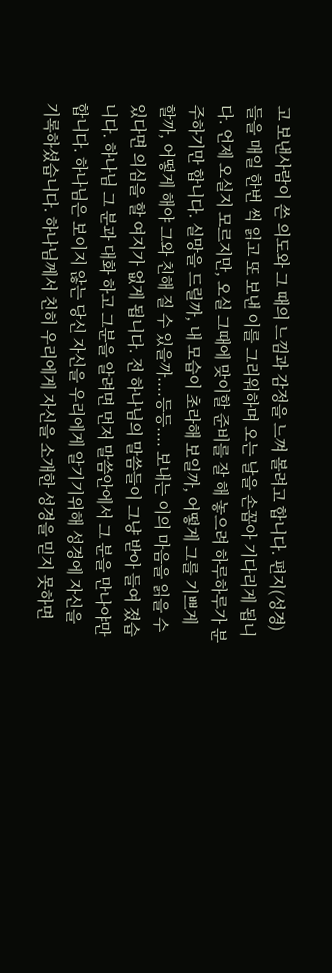고 보낸사람이 쓴 의도와 그 때의 느낌과 감정을 느껴 볼려고 합니다. 편지(성경)들을 매일 한번 씩 읽고 또 보낸 이를 그리워하며 오는 날을 손꼽아 기다리게 됩니다. 언제 오실지 모르지만, 오실 그때에 맞이할 준비를 잘 해 놓으려 하루하루가 분주하기만 합니다. 실망을 드릴까, 내 모습이 초라해 보일까, 어떻게 그를 기쁘게 할까, 어떻게 해야 그와 친해 질 수 있을까....등등.... 보내는 이의 마음을 읽을 수 있다면 의심을 할 여지가 없게 됩니다. 전 하나님의 말씀들이 그냥 받아 들여 졌습니다. 하나님 그 분과 대화 하고 그분을 알려면 먼저 말씀안에서 그 분을 만나야만 합니다. 하나님은 보이지 않는 당신 자신을 우리에게 알기기위해 성경에 자신을 기록하셨습니다. 하나님께서 친히 우리에게 자신을 소개한 성경을 믿지 못하면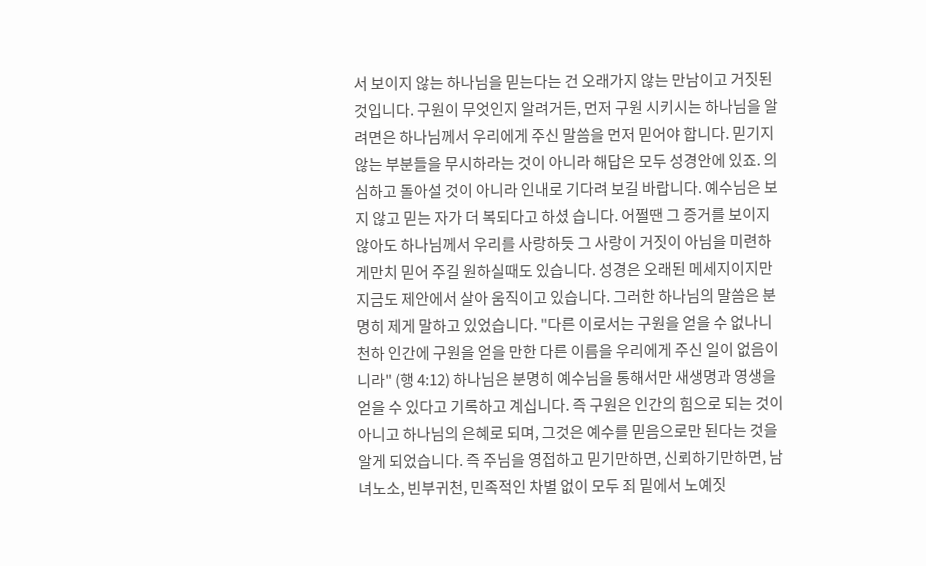서 보이지 않는 하나님을 믿는다는 건 오래가지 않는 만남이고 거짓된 것입니다. 구원이 무엇인지 알려거든, 먼저 구원 시키시는 하나님을 알려면은 하나님께서 우리에게 주신 말씀을 먼저 믿어야 합니다. 믿기지 않는 부분들을 무시하라는 것이 아니라 해답은 모두 성경안에 있죠. 의심하고 돌아설 것이 아니라 인내로 기다려 보길 바랍니다. 예수님은 보지 않고 믿는 자가 더 복되다고 하셨 습니다. 어쩔땐 그 증거를 보이지 않아도 하나님께서 우리를 사랑하듯 그 사랑이 거짓이 아님을 미련하게만치 믿어 주길 원하실때도 있습니다. 성경은 오래된 메세지이지만 지금도 제안에서 살아 움직이고 있습니다. 그러한 하나님의 말씀은 분명히 제게 말하고 있었습니다. "다른 이로서는 구원을 얻을 수 없나니 천하 인간에 구원을 얻을 만한 다른 이름을 우리에게 주신 일이 없음이니라" (행 4:12) 하나님은 분명히 예수님을 통해서만 새생명과 영생을 얻을 수 있다고 기록하고 계십니다. 즉 구원은 인간의 힘으로 되는 것이 아니고 하나님의 은혜로 되며, 그것은 예수를 믿음으로만 된다는 것을 알게 되었습니다. 즉 주님을 영접하고 믿기만하면, 신뢰하기만하면, 남녀노소, 빈부귀천, 민족적인 차별 없이 모두 죄 밑에서 노예짓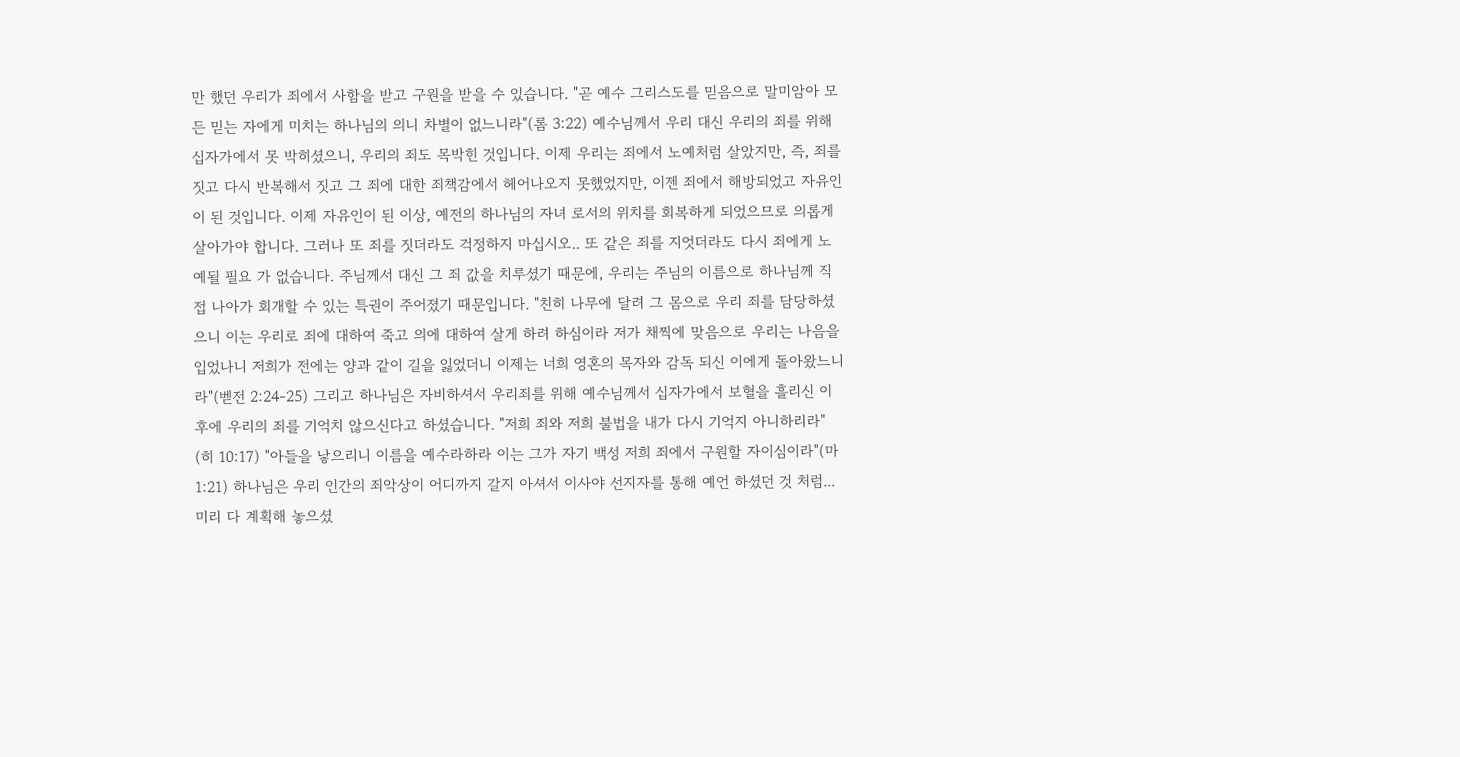만 했던 우리가 죄에서 사함을 받고 구원을 받을 수 있습니다. "곧 예수 그리스도를 믿음으로 말미암아 모든 믿는 자에게 미치는 하나님의 의니 차별이 없느니라"(롬 3:22) 예수님께서 우리 대신 우리의 죄를 위해 십자가에서 못 박히셨으니, 우리의 죄도 목박힌 것입니다. 이제 우리는 죄에서 노예처럼 살았지만, 즉, 죄를 짓고 다시 반복해서 짓고 그 죄에 대한 죄책감에서 헤어나오지 못했었지만, 이젠 죄에서 해방되었고 자유인이 된 것입니다. 이제 자유인이 된 이상, 예전의 하나님의 자녀 로서의 위치를 회복하게 되었으므로 의롭게 살아가야 합니다. 그러나 또 죄를 짓더라도 걱정하지 마십시오.. 또 같은 죄를 지엇더라도 다시 죄에게 노예될 필요 가 없습니다. 주님께서 대신 그 죄 값을 치루셨기 때문에, 우리는 주님의 이름으로 하나님께 직접 나아가 회개할 수 있는 특권이 주어졌기 때문입니다. "친히 나무에 달려 그 몸으로 우리 죄를 담당하셨으니 이는 우리로 죄에 대하여 죽고 의에 대하여 살게 하려 하심이라 저가 채찍에 맞음으로 우리는 나음을 입었나니 저희가 전에는 양과 같이 길을 잃었더니 이제는 너희 영혼의 목자와 감독 되신 이에게 돌아왔느니라"(벧전 2:24-25) 그리고 하나님은 자비하셔서 우리죄를 위해 예수님께서 십자가에서 보혈을 흘리신 이후에 우리의 죄를 기억치 않으신다고 하셨습니다. "저희 죄와 저희 불법을 내가 다시 기억지 아니하리라" (히 10:17) "아들을 낳으리니 이름을 예수라하라 이는 그가 자기 백성 저희 죄에서 구원할 자이심이라"(마 1:21) 하나님은 우리 인간의 죄악상이 어디까지 갈지 아셔서 이사야 선지자를 통해 예언 하셨던 것 처럼... 미리 다 계획해 놓으셨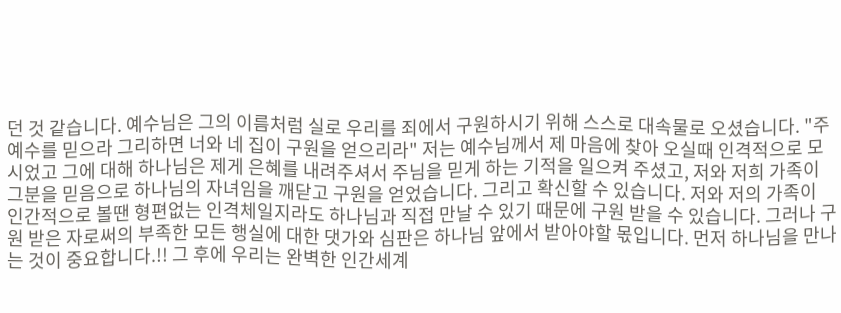던 것 같습니다. 예수님은 그의 이름처럼 실로 우리를 죄에서 구원하시기 위해 스스로 대속물로 오셨습니다. "주 예수를 믿으라 그리하면 너와 네 집이 구원을 얻으리라" 저는 예수님께서 제 마음에 찾아 오실때 인격적으로 모시었고 그에 대해 하나님은 제게 은혜를 내려주셔서 주님을 믿게 하는 기적을 일으켜 주셨고, 저와 저희 가족이 그분을 믿음으로 하나님의 자녀임을 깨닫고 구원을 얻었습니다. 그리고 확신할 수 있습니다. 저와 저의 가족이 인간적으로 볼땐 형편없는 인격체일지라도 하나님과 직접 만날 수 있기 때문에 구원 받을 수 있습니다. 그러나 구원 받은 자로써의 부족한 모든 행실에 대한 댓가와 심판은 하나님 앞에서 받아야할 몫입니다. 먼저 하나님을 만나는 것이 중요합니다.!! 그 후에 우리는 완벽한 인간세계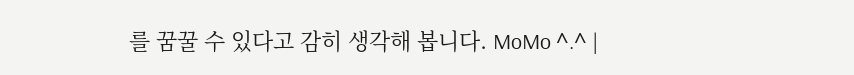를 꿈꿀 수 있다고 감히 생각해 봅니다. MoMo ^.^ |